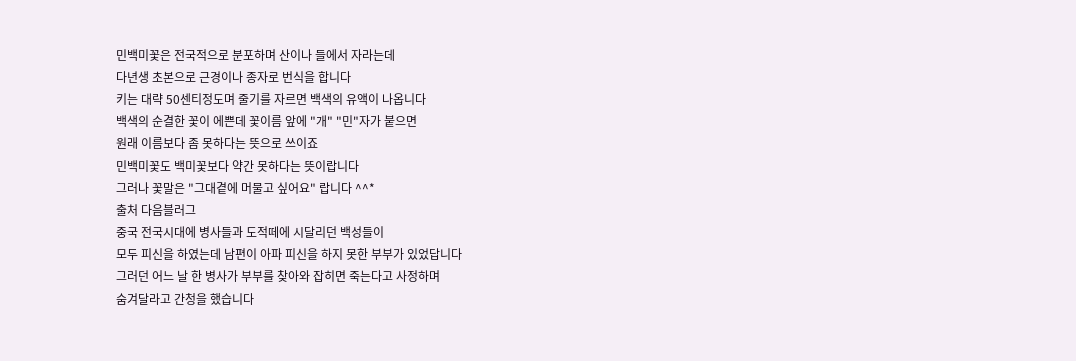민백미꽃은 전국적으로 분포하며 산이나 들에서 자라는데
다년생 초본으로 근경이나 종자로 번식을 합니다
키는 대략 50센티정도며 줄기를 자르면 백색의 유액이 나옵니다
백색의 순결한 꽃이 에쁜데 꽃이름 앞에 "개" "민"자가 붙으면
원래 이름보다 좀 못하다는 뜻으로 쓰이죠
민백미꽃도 백미꽃보다 약간 못하다는 뜻이랍니다
그러나 꽃말은 "그대곁에 머물고 싶어요" 랍니다 ^^*
출처 다음블러그
중국 전국시대에 병사들과 도적떼에 시달리던 백성들이
모두 피신을 하였는데 남편이 아파 피신을 하지 못한 부부가 있었답니다
그러던 어느 날 한 병사가 부부를 찾아와 잡히면 죽는다고 사정하며
숨겨달라고 간청을 했습니다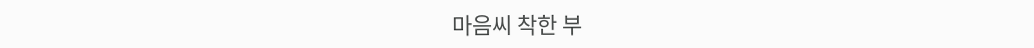마음씨 착한 부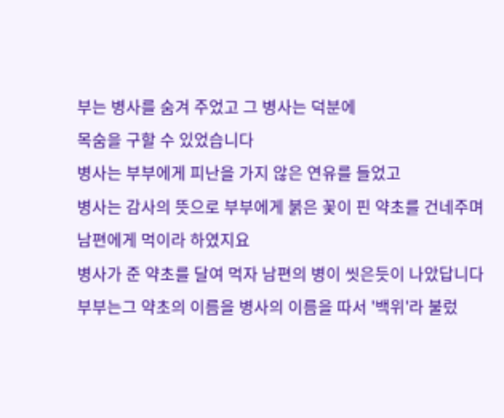부는 병사를 숨겨 주었고 그 병사는 덕분에
목숨을 구할 수 있었습니다
병사는 부부에게 피난을 가지 않은 연유를 들었고
병사는 감사의 뜻으로 부부에게 붉은 꽃이 핀 약초를 건네주며
남편에게 먹이라 하였지요
병사가 준 약초를 달여 먹자 남편의 병이 씻은듯이 나았답니다
부부는그 약초의 이름을 병사의 이름을 따서 '백위'라 불렀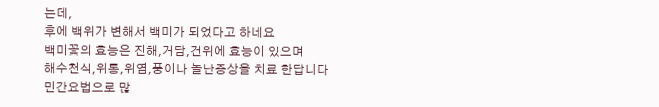는데,
후에 백위가 변해서 백미가 되었다고 하네요
백미꽃의 효능은 진해,거담,건위에 효능이 있으며
해수천식,위통,위염,풍이나 놀난증상을 치료 한답니다
민간요법으로 많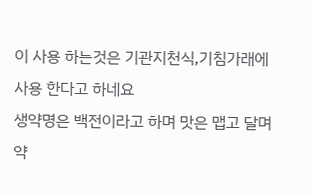이 사용 하는것은 기관지천식,기침가래에
사용 한다고 하네요
생약명은 백전이라고 하며 맛은 맵고 달며
약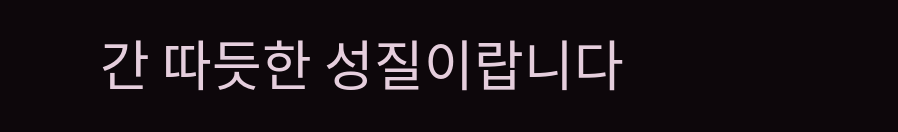간 따듯한 성질이랍니다